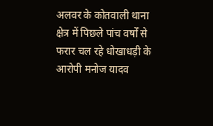अलवर के कोतवाली थाना क्षेत्र में पिछले पांच वर्षों से फरार चल रहे धोखाधड़ी के आरोपी मनोज यादव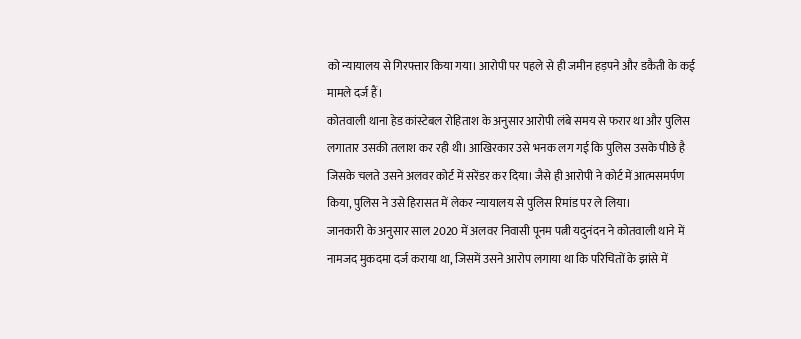को न्यायालय से गिरफ्तार किया गया। आरोपी पर पहले से ही जमीन हड़पने और डकैती के कई मामले दर्ज हैं।
कोतवाली थाना हेड कांस्टेबल रोहिताश के अनुसार आरोपी लंबे समय से फरार था और पुलिस लगातार उसकी तलाश कर रही थी। आखिरकार उसे भनक लग गई कि पुलिस उसके पीछे है जिसके चलते उसने अलवर कोर्ट में सरेंडर कर दिया। जैसे ही आरोपी ने कोर्ट में आत्मसमर्पण किया, पुलिस ने उसे हिरासत में लेकर न्यायालय से पुलिस रिमांड पर ले लिया।
जानकारी के अनुसार साल 2020 में अलवर निवासी पूनम पत्नी यदुनंदन ने कोतवाली थाने में नामजद मुकदमा दर्ज कराया था, जिसमें उसने आरोप लगाया था कि परिचितों के झांसे में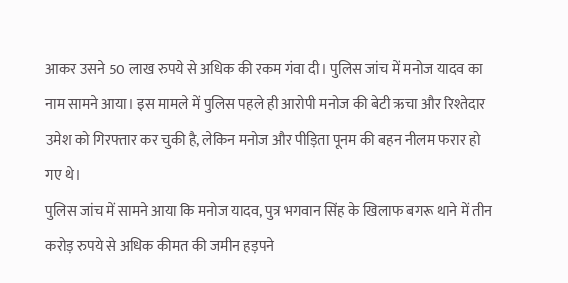आकर उसने 50 लाख रुपये से अधिक की रकम गंवा दी। पुलिस जांच में मनोज यादव का नाम सामने आया। इस मामले में पुलिस पहले ही आरोपी मनोज की बेटी ऋचा और रिश्तेदार उमेश को गिरफ्तार कर चुकी है, लेकिन मनोज और पीड़िता पूनम की बहन नीलम फरार हो गए थे।
पुलिस जांच में सामने आया कि मनोज यादव, पुत्र भगवान सिंह के खिलाफ बगरू थाने में तीन करोड़ रुपये से अधिक कीमत की जमीन हड़पने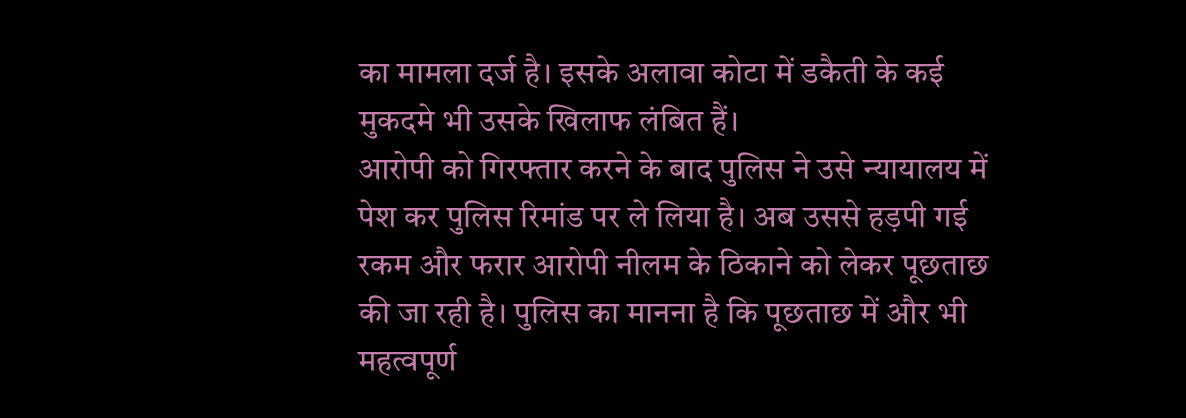का मामला दर्ज है। इसके अलावा कोटा में डकैती के कई मुकदमे भी उसके खिलाफ लंबित हैं।
आरोपी को गिरफ्तार करने के बाद पुलिस ने उसे न्यायालय में पेश कर पुलिस रिमांड पर ले लिया है। अब उससे हड़पी गई रकम और फरार आरोपी नीलम के ठिकाने को लेकर पूछताछ की जा रही है। पुलिस का मानना है कि पूछताछ में और भी महत्वपूर्ण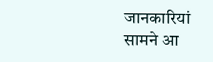जानकारियां सामने आ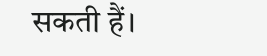सकती हैं।